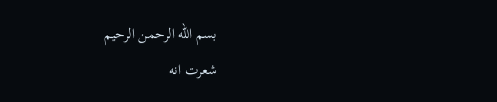بسم الله الرحمن الرحيم
شعرت انه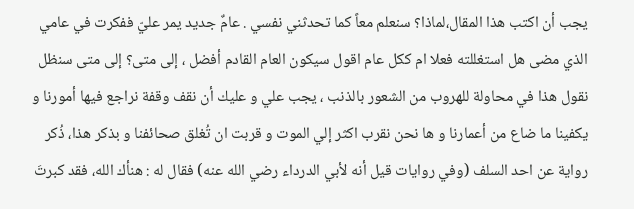يجب أن اكتب هذا المقال،لماذا؟ سنعلم معاً كما تحدثني نفسي . عامٌ جديد يمر عليّ ففكرت في عامي الذي مضى هل استغللته فعلا ام ككل عام اقول سيكون العام القادم أفضل ، إلى متى؟ إلى متى سنظل نقول هذا في محاولة للهروب من الشعور بالذنب ، يجب علي و عليك أن نقف وقفة نراجع فيها أمورنا و يكفينا ما ضاع من أعمارنا و ها نحن نقرب اكثر إلي الموت و قربت ان تُغلق صحائفنا و بذكر هذا، ذُكر رواية عن احد السلف (وفي روايات قيل أنه لأبي الدرداء رضي الله عنه) فقال له : هنأك الله، فقد كبرتَ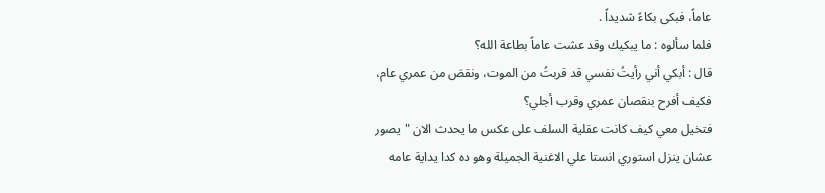عاماً، فبكى بكاءً شديداً .
فلما سألوه : ما يبكيك وقد عشت عاماً بطاعة الله؟
قال : أبكي أني رأيتُ نفسي قد قربتُ من الموت، ونقصَ من عمري عام، فكيف أفرح بنقصان عمري وقرب أجلي؟
فتخيل معي كيف كانت عقلية السلف على عكس ما يحدث الان "يصور عشان ينزل استوري انستا علي الاغنية الجميلة وهو ده كدا يداية عامه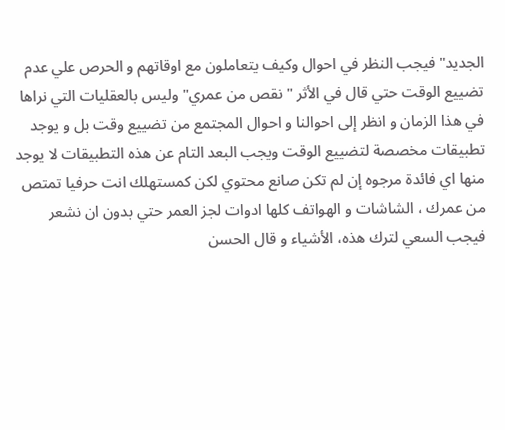الجديد" فيجب النظر في احوال وكيف يتعاملون مع اوقاتهم و الحرص علي عدم تضييع الوقت حتي قال في الأثر " نقص من عمري" وليس بالعقليات التي نراها في هذا الزمان و انظر إلى احوالنا و احوال المجتمع من تضييع وقت بل و يوجد تطبيقات مخصصة لتضييع الوقت ويجب البعد التام عن هذه التطبيقات لا يوجد منها اي فائدة مرجوه إن لم تكن صانع محتوي لكن كمستهلك انت حرفيا تمتص من عمرك ، الشاشات و الهواتف كلها ادوات لجز العمر حتي بدون ان نشعر فيجب السعي لترك هذه، الأشياء و قال الحسن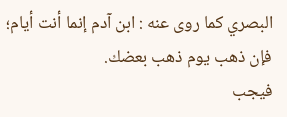البصري كما روى عنه : ابن آدم إنما أنت أيام؛ فإن ذهب يوم ذهب بعضك.
فيجب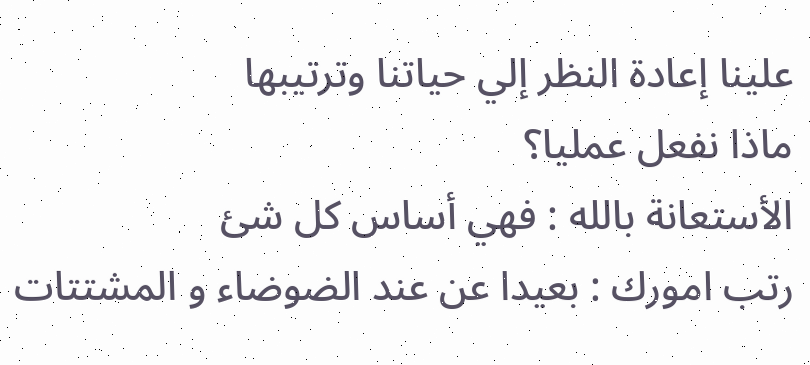علينا إعادة النظر إلي حياتنا وترتيبها
ماذا نفعل عمليا؟
الأستعانة بالله : فهي أساس كل شئ
رتب امورك : بعيدا عن عند الضوضاء و المشتتات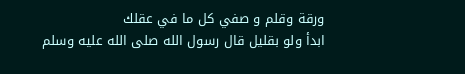ورقة وقلم و صفي كل ما في عقلك
ابدأ ولو بقليل قال رسول الله صلى الله عليه وسلم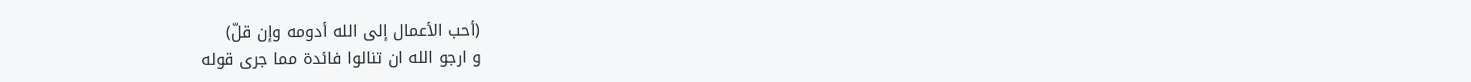(أحب الأعمال إلى الله أدومه وإن قلّ)
و ارجو الله ان تنالوا فائدة مما جرى قوله